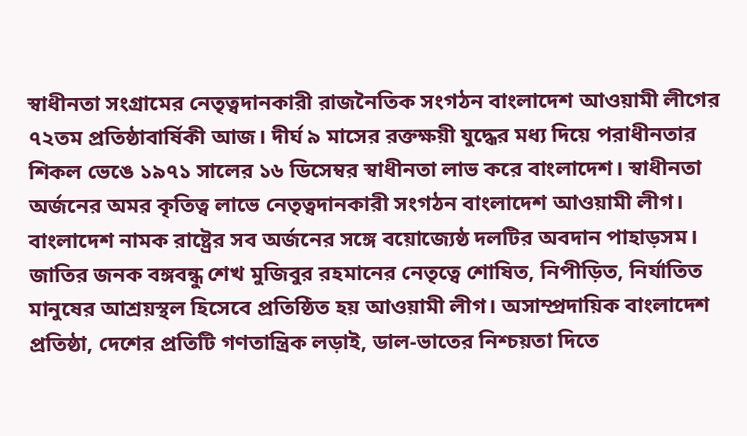স্বাধীনতা সংগ্রামের নেতৃত্বদানকারী রাজনৈতিক সংগঠন বাংলাদেশ আওয়ামী লীগের ৭২তম প্রতিষ্ঠাবার্ষিকী আজ। দীর্ঘ ৯ মাসের রক্তক্ষয়ী যুদ্ধের মধ্য দিয়ে পরাধীনতার শিকল ভেঙে ১৯৭১ সালের ১৬ ডিসেম্বর স্বাধীনতা লাভ করে বাংলাদেশ। স্বাধীনতা অর্জনের অমর কৃতিত্ব লাভে নেতৃত্বদানকারী সংগঠন বাংলাদেশ আওয়ামী লীগ। বাংলাদেশ নামক রাষ্ট্রের সব অর্জনের সঙ্গে বয়োজ্যেষ্ঠ দলটির অবদান পাহাড়সম।
জাতির জনক বঙ্গবন্ধু শেখ মুজিবুর রহমানের নেতৃত্বে শোষিত, নিপীড়িত, নির্যাতিত মানুষের আশ্রয়স্থল হিসেবে প্রতিষ্ঠিত হয় আওয়ামী লীগ। অসাম্প্রদায়িক বাংলাদেশ প্রতিষ্ঠা, দেশের প্রতিটি গণতান্ত্রিক লড়াই, ডাল-ভাতের নিশ্চয়তা দিতে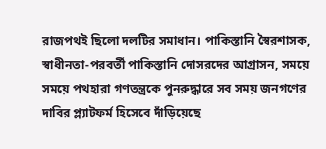রাজপথই ছিলো দলটির সমাধান। পাকিস্তানি স্বৈরশাসক, স্বাধীনতা-পরবর্তী পাকিস্তানি দোসরদের আগ্রাসন, সময়ে সময়ে পথহারা গণতন্ত্রকে পুনরুদ্ধারে সব সময় জনগণের দাবির প্ল্যাটফর্ম হিসেবে দাঁড়িয়েছে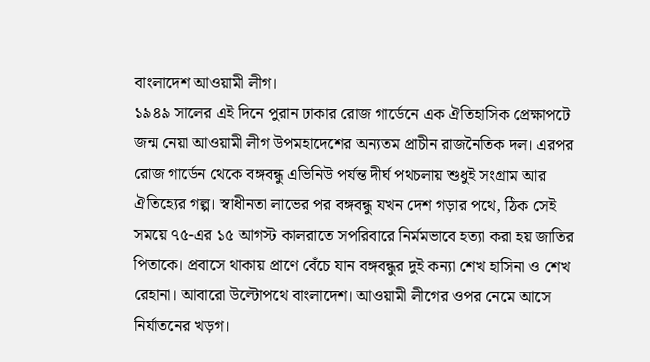বাংলাদেশ আওয়ামী লীগ।
১৯৪৯ সালের এই দিনে পুরান ঢাকার রোজ গার্ডেনে এক ঐতিহাসিক প্রেক্ষাপটে জন্ম নেয়া আওয়ামী লীগ উপমহাদেশের অন্যতম প্রাচীন রাজনৈতিক দল। এরপর রোজ গার্ডেন থেকে বঙ্গবন্ধু এভিনিউ পর্যন্ত দীর্ঘ পথচলায় শুধুই সংগ্রাম আর ঐতিহ্যের গল্প। স্বাধীনতা লাভের পর বঙ্গবন্ধু যখন দেশ গড়ার পথে, ঠিক সেই সময়ে ৭৫-এর ১৫ আগস্ট কালরাতে সপরিবারে নির্মমভাবে হত্যা করা হয় জাতির পিতাকে। প্রবাসে থাকায় প্রাণে বেঁচে যান বঙ্গবন্ধুর দুই কন্যা শেখ হাসিনা ও শেখ রেহানা। আবারো উল্টোপথে বাংলাদেশ। আওয়ামী লীগের ওপর নেমে আসে নির্যাতনের খড়গ।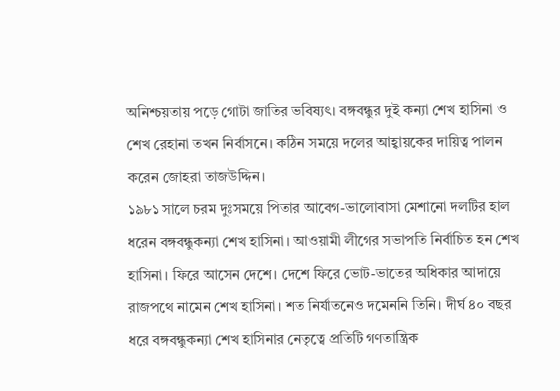অনিশ্চয়তায় পড়ে গোটা জাতির ভবিষ্যৎ। বঙ্গবন্ধুর দুই কন্যা শেখ হাসিনা ও শেখ রেহানা তখন নির্বাসনে। কঠিন সময়ে দলের আহ্বায়কের দায়িত্ব পালন করেন জোহরা তাজউদ্দিন।
১৯৮১ সালে চরম দুঃসময়ে পিতার আবেগ-ভালোবাসা মেশানো দলটির হাল ধরেন বঙ্গবন্ধুকন্যা শেখ হাসিনা। আওয়ামী লীগের সভাপতি নির্বাচিত হন শেখ হাসিনা। ফিরে আসেন দেশে। দেশে ফিরে ভোট-ভাতের অধিকার আদায়ে রাজপথে নামেন শেখ হাসিনা। শত নির্যাতনেও দমেননি তিনি। দীর্ঘ ৪০ বছর ধরে বঙ্গবন্ধুকন্যা শেখ হাসিনার নেতৃত্বে প্রতিটি গণতান্ত্রিক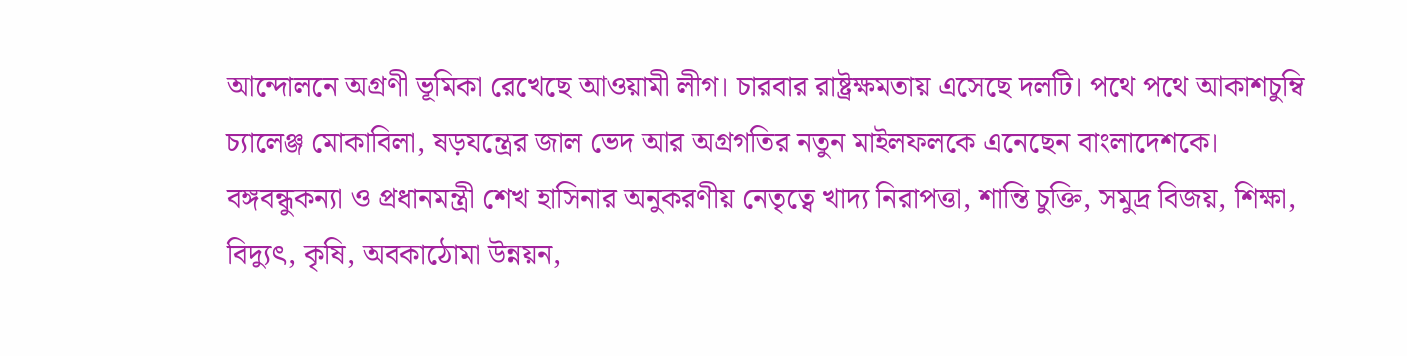আন্দোলনে অগ্রণী ভূমিকা রেখেছে আওয়ামী লীগ। চারবার রাষ্ট্রক্ষমতায় এসেছে দলটি। পথে পথে আকাশচুম্বি চ্যালেঞ্জ মোকাবিলা, ষড়যন্ত্রের জাল ভেদ আর অগ্রগতির নতুন মাইলফলকে এনেছেন বাংলাদেশকে।
বঙ্গবন্ধুকন্যা ও প্রধানমন্ত্রী শেখ হাসিনার অনুকরণীয় নেতৃত্বে খাদ্য নিরাপত্তা, শান্তি চুক্তি, সমুদ্র বিজয়, শিক্ষা, বিদ্যুৎ, কৃষি, অবকাঠোমা উন্নয়ন,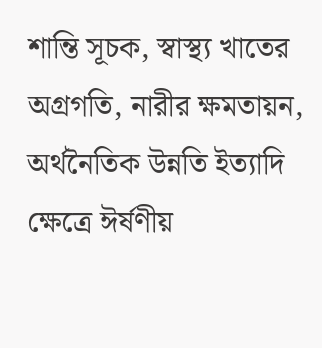শান্তি সূচক, স্বাস্থ্য খাতের অগ্রগতি, নারীর ক্ষমতায়ন, অর্থনৈতিক উন্নতি ইত্যাদি ক্ষেত্রে ঈর্ষণীয়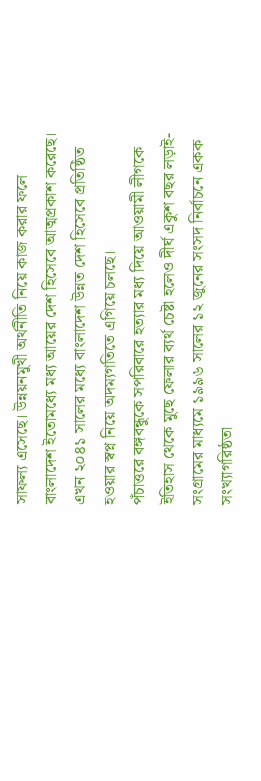সাফল্য এসেছে। উন্নয়নমুখী অর্থনীতি নিয়ে কাজ করার ফলে বাংলাদেশ ইতোমধ্যে মধ্য আয়ের দেশ হিসেবে আত্মপ্রকাশ করেছে। এখন ২০৪১ সালের মধ্যে বাংলাদেশ উন্নত দেশ হিসেবে প্রতিষ্ঠিত হওয়ার স্বপ্ন নিয়ে অদম্যগতিতে এগিয়ে চলছে।
পঁচাত্তরে বঙ্গবন্ধুকে সপরিবারে হত্যার মধ্য দিয়ে আওয়ামী লীগকে ইতিহাস থেকে মুছে ফেলার ব্যর্থ চেষ্টা হলেও দীর্ঘ একুশ বছর লড়াই-সংগ্রামের মাধ্যমে ১৯৯৬ সালের ১২ জুনের সংসদ নির্বাচনে একক সংখ্যাগরিষ্ঠতা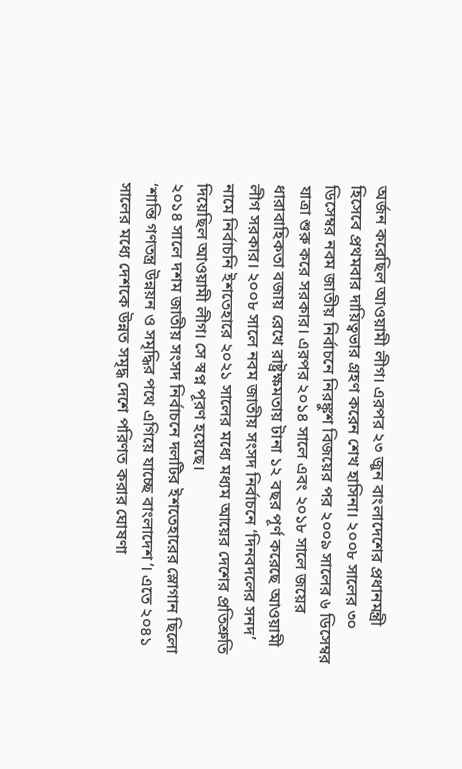অর্জন করেছিল আওয়ামী লীগ। এরপর ২৩ জুন বাংলাদেশের প্রধানমন্ত্রী হিসেবে প্রথমবার দায়িত্বভার গ্রহণ করেন শেখ হাসিনা। ২০০৮ সালের ৩০ ডিসেম্বর নবম জাতীয় নির্বাচনে নিরঙ্কুশ বিজয়ের পর ২০০৯ সালের ৬ ডিসেম্বর যাত্রা শুরু করে সরকার। এরপর ২০১৪ সালে এবং ২০১৮ সালে জয়ের ধারাবাহিকতা বজায় রেখে রাষ্ট্রক্ষমতায় টানা ১২ বছর পূর্ণ করেছে আওয়ামী লীগ সরকার। ২০০৮ সালে নবম জাতীয় সংসদ নির্বাচনে ‘দিনবদলের সনদ’ নামে নির্বাচনি ইশতেহারে ২০২১ সালের মধ্যে মধ্যম আয়ের দেশের প্রতিশ্রুতি দিয়েছিল আওয়ামী লীগ। সে স্বপ্ন পূরণ হয়েছে।
২০১৪ সালে দশম জাতীয় সংসদ নির্বাচনে দলটির ইশতেহারের স্লোগান ছিলো ‘শান্তি গণতন্ত্র উন্নয়ন ও সমৃদ্ধির পথে এগিয়ে যাচ্ছে বাংলাদেশ’। এতে ২০৪১ সালের মধ্যে দেশকে উন্নত সমৃদ্ধ দেশে পরিণত করার ঘোষণা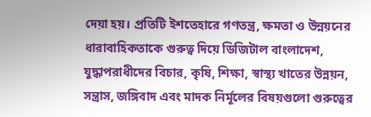দেয়া হয়। প্রতিটি ইশতেহারে গণতন্ত্র, ক্ষমতা ও উন্নয়নের ধারাবাহিকতাকে গুরুত্ব দিয়ে ডিজিটাল বাংলাদেশ, যুদ্ধাপরাধীদের বিচার, কৃষি, শিক্ষা, স্বাস্থ্য খাতের উন্নয়ন, সন্ত্রাস, জঙ্গিবাদ এবং মাদক নির্মূলের বিষয়গুলো গুরুত্বের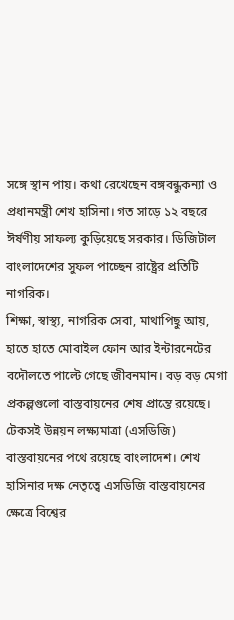সঙ্গে স্থান পায়। কথা রেখেছেন বঙ্গবন্ধুকন্যা ও প্রধানমন্ত্রী শেখ হাসিনা। গত সাড়ে ১২ বছরে ঈর্ষণীয় সাফল্য কুড়িয়েছে সরকার। ডিজিটাল বাংলাদেশের সুফল পাচ্ছেন রাষ্ট্রের প্রতিটি নাগরিক।
শিক্ষা, স্বাস্থ্য, নাগরিক সেবা, মাথাপিছু আয়, হাতে হাতে মোবাইল ফোন আর ইন্টারনেটের বদৌলতে পাল্টে গেছে জীবনমান। বড় বড় মেগা প্রকল্পগুলো বাস্তবায়নের শেষ প্রান্তে রয়েছে। টেকসই উন্নয়ন লক্ষ্যমাত্রা (এসডিজি) বাস্তবায়নের পথে রয়েছে বাংলাদেশ। শেখ হাসিনার দক্ষ নেতৃত্বে এসডিজি বাস্তবায়নের ক্ষেত্রে বিশ্বের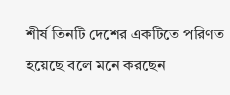শীর্ষ তিনটি দেশের একটিতে পরিণত হয়েছে বলে মনে করছেন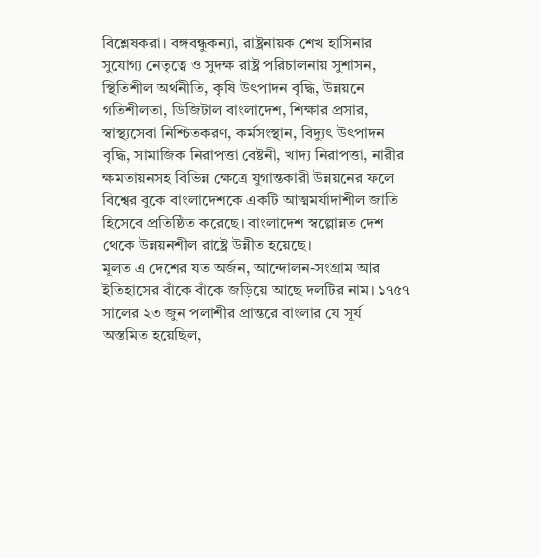বিশ্লেষকরা। বঙ্গবন্ধুকন্যা, রাষ্ট্রনায়ক শেখ হাসিনার সুযোগ্য নেতৃত্বে ও সুদক্ষ রাষ্ট্র পরিচালনায় সুশাসন, স্থিতিশীল অর্থনীতি, কৃষি উৎপাদন বৃদ্ধি, উন্নয়নে গতিশীলতা, ডিজিটাল বাংলাদেশ, শিক্ষার প্রসার, স্বাস্থ্যসেবা নিশ্চিতকরণ, কর্মসংস্থান, বিদ্যুৎ উৎপাদন বৃদ্ধি, সামাজিক নিরাপত্তা বেষ্টনী, খাদ্য নিরাপত্তা, নারীর ক্ষমতায়নসহ বিভিন্ন ক্ষেত্রে যুগান্তকারী উন্নয়নের ফলে বিশ্বের বুকে বাংলাদেশকে একটি আত্মমর্যাদাশীল জাতি হিসেবে প্রতিষ্ঠিত করেছে। বাংলাদেশ স্বল্পোন্নত দেশ থেকে উন্নয়নশীল রাষ্ট্রে উন্নীত হয়েছে।
মূলত এ দেশের যত অর্জন, আন্দোলন-সংগ্রাম আর ইতিহাসের বাঁকে বাঁকে জড়িয়ে আছে দলটির নাম। ১৭৫৭ সালের ২৩ জুন পলাশীর প্রান্তরে বাংলার যে সূর্য অস্তমিত হয়েছিল,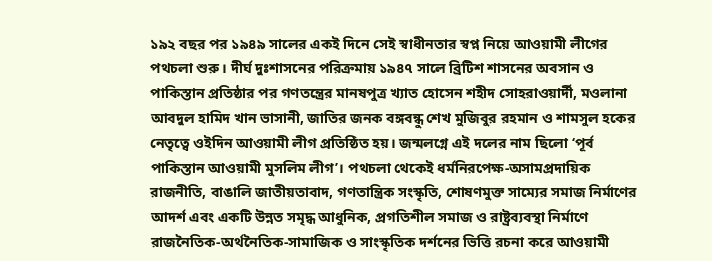১৯২ বছর পর ১৯৪৯ সালের একই দিনে সেই স্বাধীনতার স্বপ্ন নিয়ে আওয়ামী লীগের পথচলা শুরু। দীর্ঘ দুঃশাসনের পরিক্রমায় ১৯৪৭ সালে ব্রিটিশ শাসনের অবসান ও পাকিস্তান প্রতিষ্ঠার পর গণতন্ত্রের মানষপুত্র খ্যাত হোসেন শহীদ সোহরাওয়ার্দী, মওলানা আবদুল হামিদ খান ভাসানী, জাতির জনক বঙ্গবন্ধু শেখ মুজিবুর রহমান ও শামসুল হকের নেতৃত্বে ওইদিন আওয়ামী লীগ প্রতিষ্ঠিত হয়। জন্মলগ্নে এই দলের নাম ছিলো ‘পূর্ব পাকিস্তান আওয়ামী মুসলিম লীগ’। পথচলা থেকেই ধর্মনিরপেক্ষ-অসামপ্রদায়িক রাজনীতি, বাঙালি জাতীয়তাবাদ, গণতান্ত্রিক সংস্কৃতি, শোষণমুক্ত সাম্যের সমাজ নির্মাণের আদর্শ এবং একটি উন্নত সমৃদ্ধ আধুনিক, প্রগতিশীল সমাজ ও রাষ্ট্রব্যবস্থা নির্মাণে রাজনৈতিক-অর্থনৈতিক-সামাজিক ও সাংস্কৃতিক দর্শনের ভিত্তি রচনা করে আওয়ামী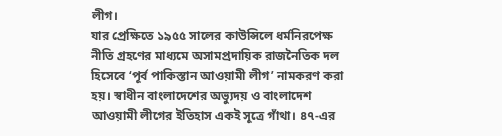লীগ।
যার প্রেক্ষিতে ১৯৫৫ সালের কাউন্সিলে ধর্মনিরপেক্ষ নীতি গ্রহণের মাধ্যমে অসামপ্রদায়িক রাজনৈতিক দল হিসেবে ‘পূর্ব পাকিস্তান আওয়ামী লীগ’ নামকরণ করা হয়। স্বাধীন বাংলাদেশের অভ্যুদয় ও বাংলাদেশ আওয়ামী লীগের ইতিহাস একই সূত্রে গাঁথা। ৪৭-এর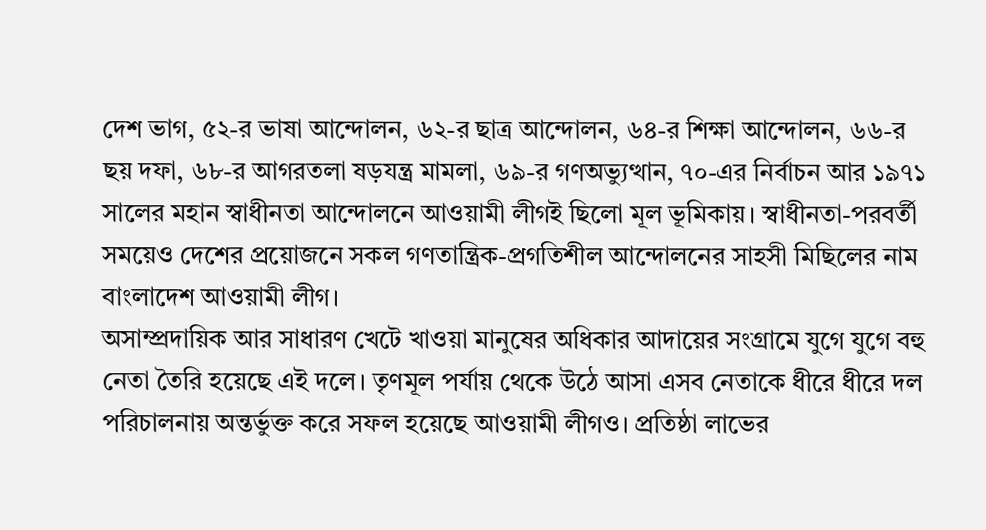দেশ ভাগ, ৫২-র ভাষা আন্দোলন, ৬২-র ছাত্র আন্দোলন, ৬৪-র শিক্ষা আন্দোলন, ৬৬-র ছয় দফা, ৬৮-র আগরতলা ষড়যন্ত্র মামলা, ৬৯-র গণঅভ্যুত্থান, ৭০-এর নির্বাচন আর ১৯৭১ সালের মহান স্বাধীনতা আন্দোলনে আওয়ামী লীগই ছিলো মূল ভূমিকায়। স্বাধীনতা-পরবর্তী সময়েও দেশের প্রয়োজনে সকল গণতান্ত্রিক-প্রগতিশীল আন্দোলনের সাহসী মিছিলের নাম বাংলাদেশ আওয়ামী লীগ।
অসাম্প্রদায়িক আর সাধারণ খেটে খাওয়া মানুষের অধিকার আদায়ের সংগ্রামে যুগে যুগে বহু নেতা তৈরি হয়েছে এই দলে। তৃণমূল পর্যায় থেকে উঠে আসা এসব নেতাকে ধীরে ধীরে দল পরিচালনায় অন্তর্ভুক্ত করে সফল হয়েছে আওয়ামী লীগও। প্রতিষ্ঠা লাভের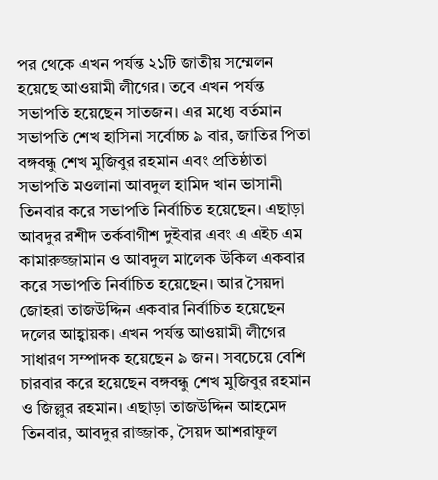পর থেকে এখন পর্যন্ত ২১টি জাতীয় সম্মেলন হয়েছে আওয়ামী লীগের। তবে এখন পর্যন্ত সভাপতি হয়েছেন সাতজন। এর মধ্যে বর্তমান সভাপতি শেখ হাসিনা সর্বোচ্চ ৯ বার, জাতির পিতা বঙ্গবন্ধু শেখ মুজিবুর রহমান এবং প্রতিষ্ঠাতা সভাপতি মওলানা আবদুল হামিদ খান ভাসানী তিনবার করে সভাপতি নির্বাচিত হয়েছেন। এছাড়া আবদুর রশীদ তর্কবাগীশ দুইবার এবং এ এইচ এম কামারুজ্জামান ও আবদুল মালেক উকিল একবার করে সভাপতি নির্বাচিত হয়েছেন। আর সৈয়দা জোহরা তাজউদ্দিন একবার নির্বাচিত হয়েছেন দলের আহ্বায়ক। এখন পর্যন্ত আওয়ামী লীগের সাধারণ সম্পাদক হয়েছেন ৯ জন। সবচেয়ে বেশি চারবার করে হয়েছেন বঙ্গবন্ধু শেখ মুজিবুর রহমান ও জিল্লুর রহমান। এছাড়া তাজউদ্দিন আহমেদ তিনবার, আবদুর রাজ্জাক, সৈয়দ আশরাফুল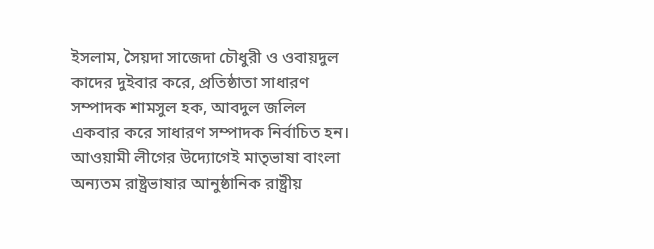ইসলাম, সৈয়দা সাজেদা চৌধুরী ও ওবায়দুল কাদের দুইবার করে, প্রতিষ্ঠাতা সাধারণ সম্পাদক শামসুল হক, আবদুল জলিল একবার করে সাধারণ সম্পাদক নির্বাচিত হন।
আওয়ামী লীগের উদ্যোগেই মাতৃভাষা বাংলা অন্যতম রাষ্ট্রভাষার আনুষ্ঠানিক রাষ্ট্রীয়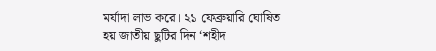মর্যাদা লাভ করে। ২১ ফেব্রুয়ারি ঘোষিত হয় জাতীয় ছুটির দিন ‘শহীদ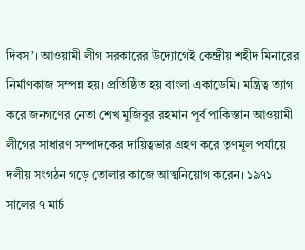দিবস’। আওয়ামী লীগ সরকারের উদ্যোগেই কেন্দ্রীয় শহীদ মিনারের নির্মাণকাজ সম্পন্ন হয়। প্রতিষ্ঠিত হয় বাংলা একাডেমি। মন্ত্রিত্ব ত্যাগ করে জনগণের নেতা শেখ মুজিবুর রহমান পূর্ব পাকিস্তান আওয়ামী লীগের সাধারণ সম্পাদকের দায়িত্বভার গ্রহণ করে তৃণমূল পর্যায়ে দলীয় সংগঠন গড়ে তোলার কাজে আত্মনিয়োগ করেন। ১৯৭১ সালের ৭ মার্চ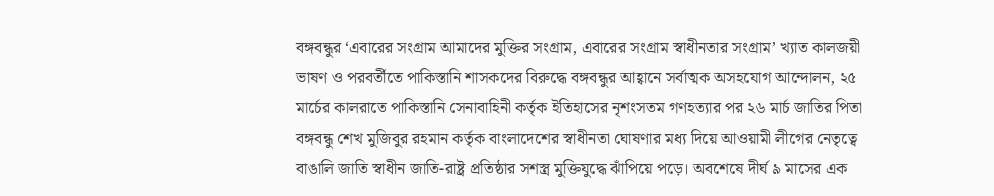বঙ্গবন্ধুর ‘এবারের সংগ্রাম আমাদের মুক্তির সংগ্রাম, এবারের সংগ্রাম স্বাধীনতার সংগ্রাম’ খ্যাত কালজয়ী ভাষণ ও পরবর্তীতে পাকিস্তানি শাসকদের বিরুদ্ধে বঙ্গবন্ধুর আহ্বানে সর্বাত্মক অসহযোগ আন্দোলন, ২৫ মার্চের কালরাতে পাকিস্তানি সেনাবাহিনী কর্তৃক ইতিহাসের নৃশংসতম গণহত্যার পর ২৬ মার্চ জাতির পিতা বঙ্গবন্ধু শেখ মুজিবুর রহমান কর্তৃক বাংলাদেশের স্বাধীনতা ঘোষণার মধ্য দিয়ে আওয়ামী লীগের নেতৃত্বে বাঙালি জাতি স্বাধীন জাতি-রাষ্ট্র প্রতিষ্ঠার সশস্ত্র মুক্তিযুদ্ধে ঝাঁপিয়ে পড়ে। অবশেষে দীর্ঘ ৯ মাসের এক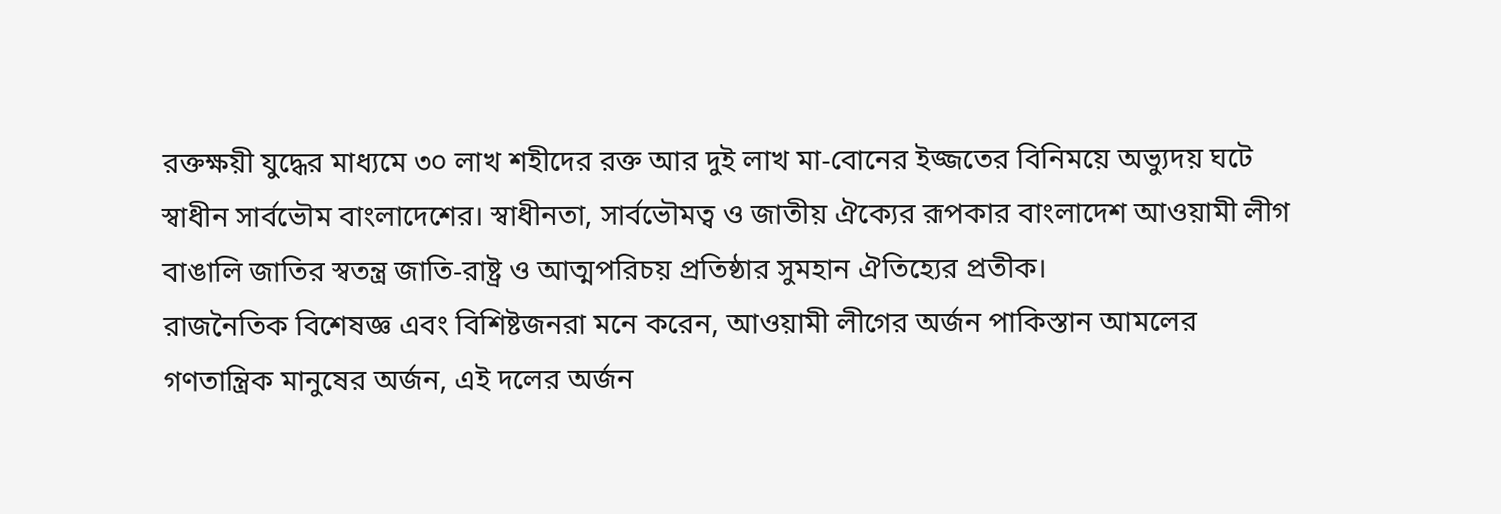রক্তক্ষয়ী যুদ্ধের মাধ্যমে ৩০ লাখ শহীদের রক্ত আর দুই লাখ মা-বোনের ইজ্জতের বিনিময়ে অভ্যুদয় ঘটে স্বাধীন সার্বভৌম বাংলাদেশের। স্বাধীনতা, সার্বভৌমত্ব ও জাতীয় ঐক্যের রূপকার বাংলাদেশ আওয়ামী লীগ বাঙালি জাতির স্বতন্ত্র জাতি-রাষ্ট্র ও আত্মপরিচয় প্রতিষ্ঠার সুমহান ঐতিহ্যের প্রতীক।
রাজনৈতিক বিশেষজ্ঞ এবং বিশিষ্টজনরা মনে করেন, আওয়ামী লীগের অর্জন পাকিস্তান আমলের গণতান্ত্রিক মানুষের অর্জন, এই দলের অর্জন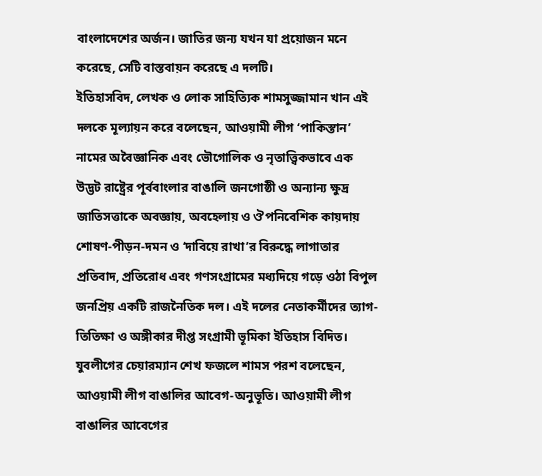বাংলাদেশের অর্জন। জাতির জন্য যখন যা প্রয়োজন মনে করেছে, সেটি বাস্তবায়ন করেছে এ দলটি।
ইতিহাসবিদ, লেখক ও লোক সাহিত্যিক শামসুজ্জামান খান এই দলকে মূল্যায়ন করে বলেছেন, আওয়ামী লীগ ‘পাকিস্তান’ নামের অবৈজ্ঞানিক এবং ভৌগোলিক ও নৃতাত্ত্বিকভাবে এক উদ্ভট রাষ্ট্রের পূর্ববাংলার বাঙালি জনগোষ্ঠী ও অন্যান্য ক্ষুদ্র জাতিসত্তাকে অবজ্ঞায়, অবহেলায় ও ঔপনিবেশিক কায়দায় শোষণ-পীড়ন-দমন ও ‘দাবিয়ে রাখা’র বিরুদ্ধে লাগাতার প্রতিবাদ, প্রতিরোধ এবং গণসংগ্রামের মধ্যদিয়ে গড়ে ওঠা বিপুল জনপ্রিয় একটি রাজনৈতিক দল। এই দলের নেতাকর্মীদের ত্যাগ-তিতিক্ষা ও অঙ্গীকার দীপ্ত সংগ্রামী ভূমিকা ইতিহাস বিদিত।
যুবলীগের চেয়ারম্যান শেখ ফজলে শামস পরশ বলেছেন, আওয়ামী লীগ বাঙালির আবেগ-অনুভূতি। আওয়ামী লীগ বাঙালির আবেগের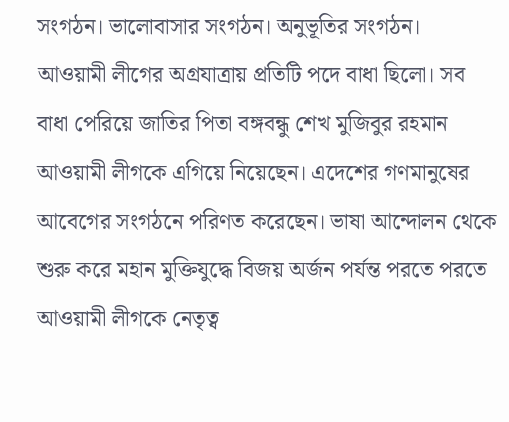সংগঠন। ভালোবাসার সংগঠন। অনুভূতির সংগঠন। আওয়ামী লীগের অগ্রযাত্রায় প্রতিটি পদে বাধা ছিলো। সব বাধা পেরিয়ে জাতির পিতা বঙ্গবন্ধু শেখ মুজিবুর রহমান আওয়ামী লীগকে এগিয়ে নিয়েছেন। এদেশের গণমানুষের আবেগের সংগঠনে পরিণত করেছেন। ভাষা আন্দোলন থেকে শুরু করে মহান মুক্তিযুদ্ধে বিজয় অর্জন পর্যন্ত পরতে পরতে আওয়ামী লীগকে নেতৃত্ব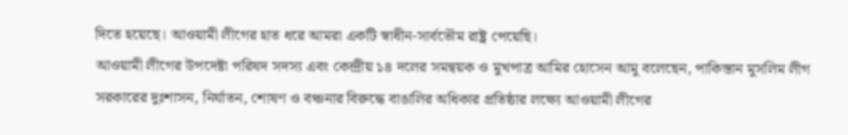দিতে হয়েছে। আওয়ামী লীগের হাত ধরে আমরা একটি স্বাধীন-সার্বভৌম রাষ্ট্র পেয়েছি।
আওয়ামী লীগের উপদেষ্টা পরিষদ সদস্য এবং কেন্দ্রীয় ১৪ দলের সমন্বয়ক ও মুখপাত্র আমির হোসেন আমু বলেছেন, পাকিস্তান মুসলিম লীগ সরকারের দুঃশাসন, নির্যাতন, শোষণ ও বঞ্চনার বিরুদ্ধে বাঙালির অধিকার প্রতিষ্ঠার লক্ষ্যে আওয়ামী লীগের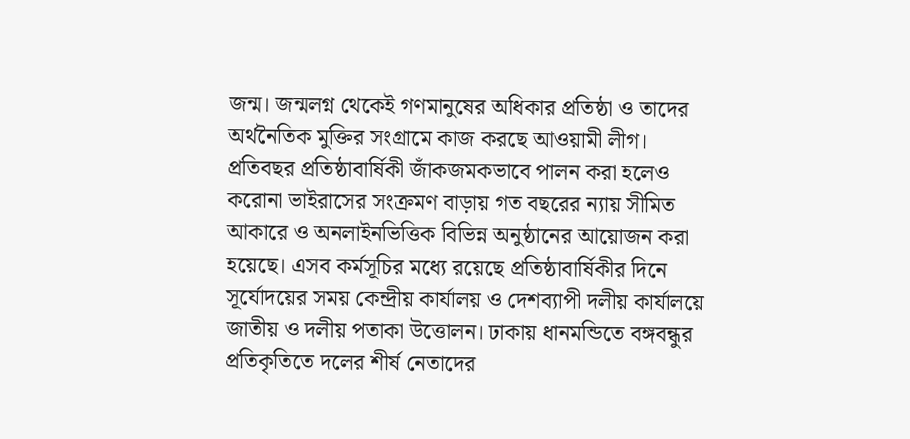জন্ম। জন্মলগ্ন থেকেই গণমানুষের অধিকার প্রতিষ্ঠা ও তাদের অর্থনৈতিক মুক্তির সংগ্রামে কাজ করছে আওয়ামী লীগ।
প্রতিবছর প্রতিষ্ঠাবার্ষিকী জাঁকজমকভাবে পালন করা হলেও করোনা ভাইরাসের সংক্রমণ বাড়ায় গত বছরের ন্যায় সীমিত আকারে ও অনলাইনভিত্তিক বিভিন্ন অনুষ্ঠানের আয়োজন করা হয়েছে। এসব কর্মসূচির মধ্যে রয়েছে প্রতিষ্ঠাবার্ষিকীর দিনে সূর্যোদয়ের সময় কেন্দ্রীয় কার্যালয় ও দেশব্যাপী দলীয় কার্যালয়ে জাতীয় ও দলীয় পতাকা উত্তোলন। ঢাকায় ধানমন্ডিতে বঙ্গবন্ধুর প্রতিকৃতিতে দলের শীর্ষ নেতাদের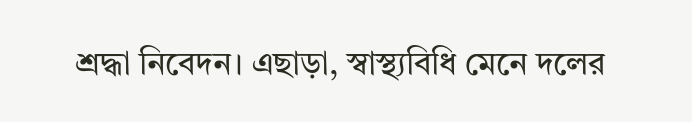শ্রদ্ধা নিবেদন। এছাড়া, স্বাস্থ্যবিধি মেনে দলের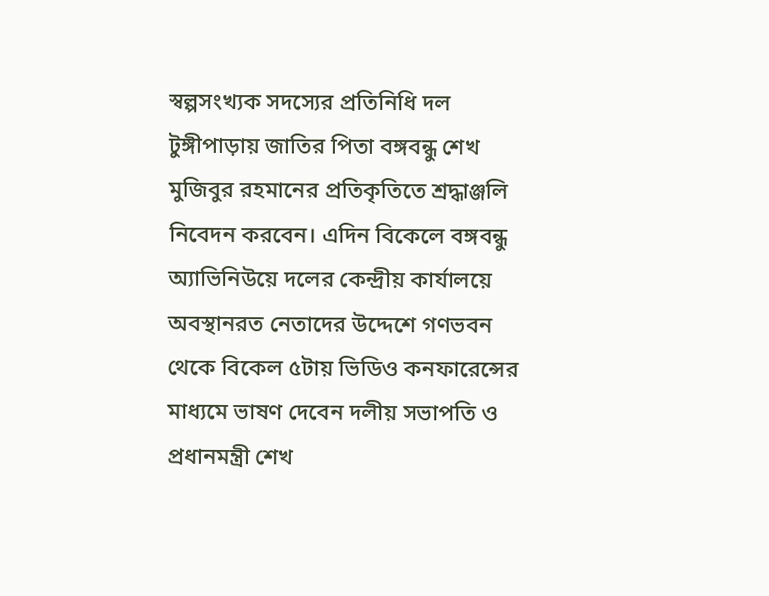স্বল্পসংখ্যক সদস্যের প্রতিনিধি দল টুঙ্গীপাড়ায় জাতির পিতা বঙ্গবন্ধু শেখ মুজিবুর রহমানের প্রতিকৃতিতে শ্রদ্ধাঞ্জলি নিবেদন করবেন। এদিন বিকেলে বঙ্গবন্ধু অ্যাভিনিউয়ে দলের কেন্দ্রীয় কার্যালয়ে অবস্থানরত নেতাদের উদ্দেশে গণভবন থেকে বিকেল ৫টায় ভিডিও কনফারেন্সের মাধ্যমে ভাষণ দেবেন দলীয় সভাপতি ও প্রধানমন্ত্রী শেখ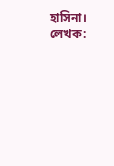হাসিনা।
লেখক: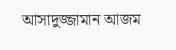আসাদুজ্জামান আজম